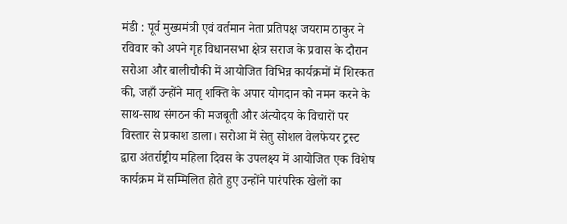मंडी : पूर्व मुख्यमंत्री एवं वर्तमान नेता प्रतिपक्ष जयराम ठाकुर ने रविवार को अपने गृह विधानसभा क्षेत्र सराज के प्रवास के दौरान सरोआ और बालीचौकी में आयोजित विभिन्न कार्यक्रमों में शिरकत की, जहाँ उन्होंने मातृ शक्ति के अपार योगदान को नमन करने के साथ-साथ संगठन की मजबूती और अंत्योदय के विचारों पर विस्तार से प्रकाश डाला। सरोआ में सेतु सोशल वेलफेयर ट्रस्ट द्वारा अंतर्राष्ट्रीय महिला दिवस के उपलक्ष्य में आयोजित एक विशेष कार्यक्रम में सम्मिलित होते हुए उन्होंने पारंपरिक खेलों का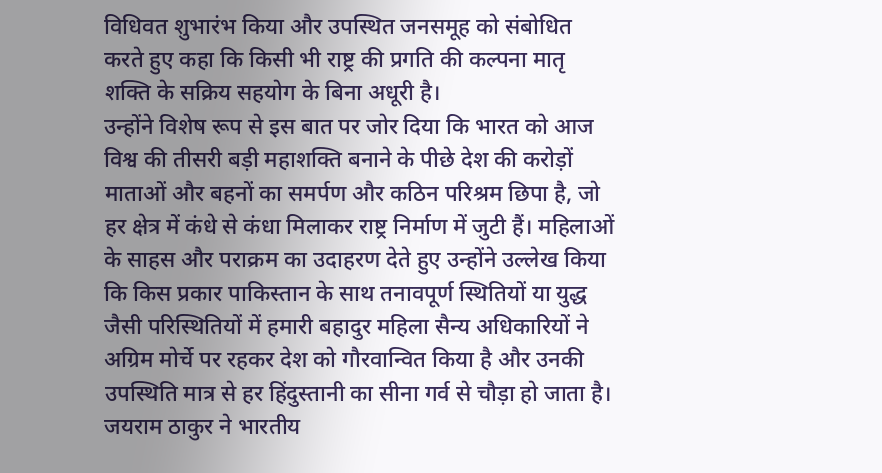विधिवत शुभारंभ किया और उपस्थित जनसमूह को संबोधित करते हुए कहा कि किसी भी राष्ट्र की प्रगति की कल्पना मातृ शक्ति के सक्रिय सहयोग के बिना अधूरी है।
उन्होंने विशेष रूप से इस बात पर जोर दिया कि भारत को आज विश्व की तीसरी बड़ी महाशक्ति बनाने के पीछे देश की करोड़ों माताओं और बहनों का समर्पण और कठिन परिश्रम छिपा है, जो हर क्षेत्र में कंधे से कंधा मिलाकर राष्ट्र निर्माण में जुटी हैं। महिलाओं के साहस और पराक्रम का उदाहरण देते हुए उन्होंने उल्लेख किया कि किस प्रकार पाकिस्तान के साथ तनावपूर्ण स्थितियों या युद्ध जैसी परिस्थितियों में हमारी बहादुर महिला सैन्य अधिकारियों ने अग्रिम मोर्चे पर रहकर देश को गौरवान्वित किया है और उनकी उपस्थिति मात्र से हर हिंदुस्तानी का सीना गर्व से चौड़ा हो जाता है।
जयराम ठाकुर ने भारतीय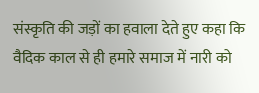संस्कृति की जड़ों का हवाला देते हुए कहा कि वैदिक काल से ही हमारे समाज में नारी को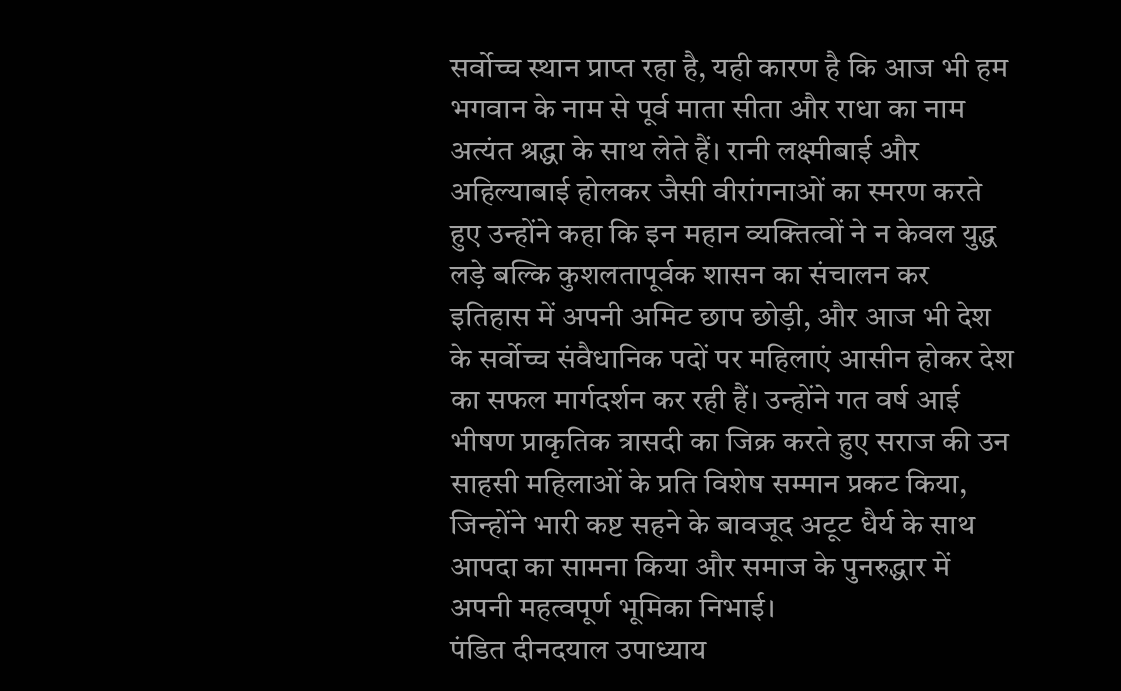सर्वोच्च स्थान प्राप्त रहा है, यही कारण है कि आज भी हम भगवान के नाम से पूर्व माता सीता और राधा का नाम अत्यंत श्रद्धा के साथ लेते हैं। रानी लक्ष्मीबाई और अहिल्याबाई होलकर जैसी वीरांगनाओं का स्मरण करते हुए उन्होंने कहा कि इन महान व्यक्तित्वों ने न केवल युद्ध लड़े बल्कि कुशलतापूर्वक शासन का संचालन कर इतिहास में अपनी अमिट छाप छोड़ी, और आज भी देश के सर्वोच्च संवैधानिक पदों पर महिलाएं आसीन होकर देश का सफल मार्गदर्शन कर रही हैं। उन्होंने गत वर्ष आई भीषण प्राकृतिक त्रासदी का जिक्र करते हुए सराज की उन साहसी महिलाओं के प्रति विशेष सम्मान प्रकट किया, जिन्होंने भारी कष्ट सहने के बावजूद अटूट धैर्य के साथ आपदा का सामना किया और समाज के पुनरुद्धार में अपनी महत्वपूर्ण भूमिका निभाई।
पंडित दीनदयाल उपाध्याय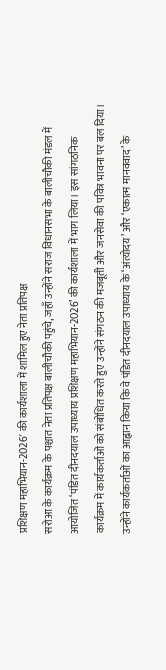प्रशिक्षण महाभियान-2026′ की कार्यशाला में शामिल हुए नेता प्रतिपक्ष
सरोआ के कार्यक्रम के पश्चात नेता प्रतिपक्ष बालीचौकी पहुंचे, जहाँ उन्होंने सराज विधानसभा के बालीचौकी मंडल में आयोजित ‘पंडित दीनदयाल उपाध्याय प्रशिक्षण महाभियान-2026’ की कार्यशाला में भाग लिया। इस सांगठनिक कार्यक्रम में कार्यकर्ताओं को संबोधित करते हुए उन्होंने संगठन की मजबूती और जनसेवा की पवित्र भावना पर बल दिया। उन्होंने कार्यकर्ताओं का आह्वान किया कि वे पंडित दीनदयाल उपाध्याय के ‘अंत्योदय’ और ‘एकात्म मानववाद’ के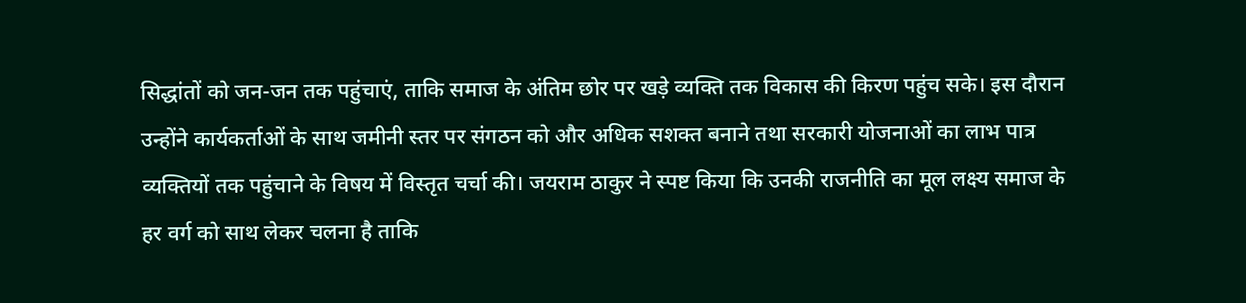सिद्धांतों को जन-जन तक पहुंचाएं, ताकि समाज के अंतिम छोर पर खड़े व्यक्ति तक विकास की किरण पहुंच सके। इस दौरान उन्होंने कार्यकर्ताओं के साथ जमीनी स्तर पर संगठन को और अधिक सशक्त बनाने तथा सरकारी योजनाओं का लाभ पात्र व्यक्तियों तक पहुंचाने के विषय में विस्तृत चर्चा की। जयराम ठाकुर ने स्पष्ट किया कि उनकी राजनीति का मूल लक्ष्य समाज के हर वर्ग को साथ लेकर चलना है ताकि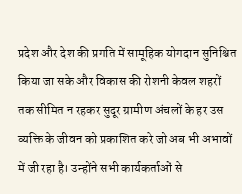प्रदेश और देश की प्रगति में सामूहिक योगदान सुनिश्चित किया जा सके और विकास की रोशनी केवल शहरों तक सीमित न रहकर सुदूर ग्रामीण अंचलों के हर उस व्यक्ति के जीवन को प्रकाशित करे जो अब भी अभावों में जी रहा है। उन्होंने सभी कार्यकर्ताओं से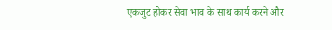एकजुट होकर सेवा भाव के साथ कार्य करने और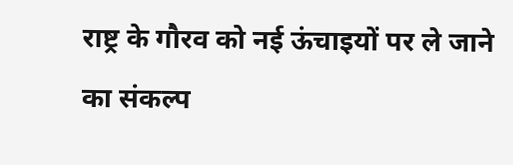राष्ट्र के गौरव को नई ऊंचाइयों पर ले जाने का संकल्प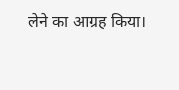लेने का आग्रह किया।